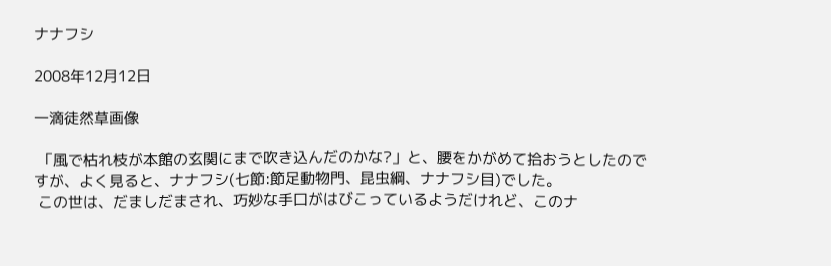ナナフシ

2008年12月12日

一滴徒然草画像

 「風で枯れ枝が本館の玄関にまで吹き込んだのかな?」と、腰をかがめて拾おうとしたのですが、よく見ると、ナナフシ(七節:節足動物門、昆虫綱、ナナフシ目)でした。
 この世は、だましだまされ、巧妙な手口がはびこっているようだけれど、このナ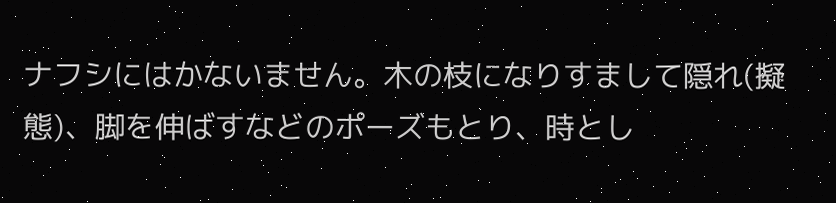ナフシにはかないません。木の枝になりすまして隠れ(擬態)、脚を伸ばすなどのポーズもとり、時とし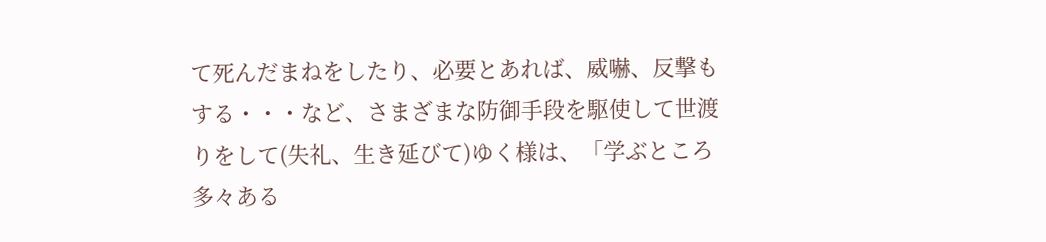て死んだまねをしたり、必要とあれば、威嚇、反撃もする・・・など、さまざまな防御手段を駆使して世渡りをして(失礼、生き延びて)ゆく様は、「学ぶところ多々ある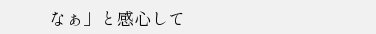なぁ」と感心して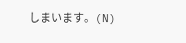しまいます。(N)